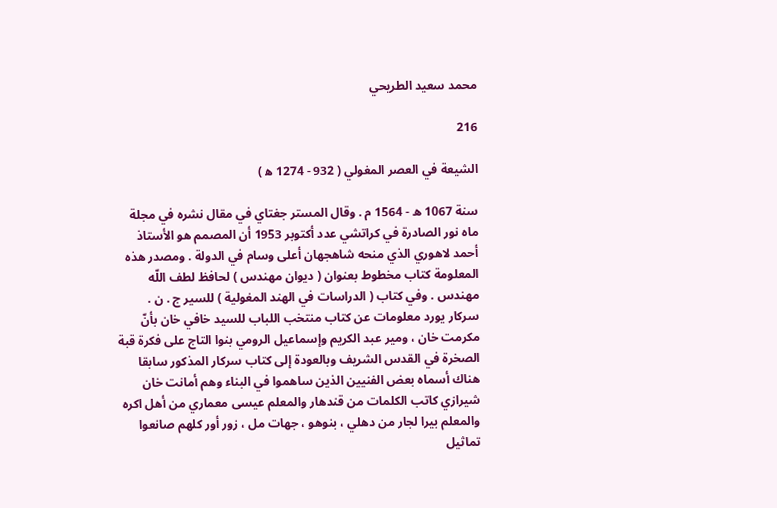محمد سعيد الطريحي

216

الشيعة في العصر المغولي ( 932 - 1274 ه‍ )

سنة 1067 ه - 1564 م . وقال المستر جغتاي في مقال نشره في مجلة ماه نور الصادرة في كراتشي عدد أكتوبر 1953 أن المصمم هو الأستاذ أحمد لاهوري الذي منحه شاهجهان أعلى وسام في الدولة . ومصدر هذه المعلومة كتاب مخطوط بعنوان ( ديوان مهندس ) لحافظ لطف اللّه مهندس . وفي كتاب ( الدراسات في الهند المغولية ) للسير ج . ن . سركار يورد معلومات عن كتاب منتخب اللباب للسيد خافي خان بأنّ مكرمت خان ، ومير عبد الكريم وإسماعيل الرومي بنوا التاج على فكرة قبة الصخرة في القدس الشريف وبالعودة إلى كتاب سركار المذكور سابقا هناك أسماه بعض الفنيين الذين ساهموا في البناء وهم أمانت خان شيرازي كاتب الكلمات من قندهار والمعلم عيسى معماري من أهل اكره والمعلم بيرا لجار من دهلي ، بنوهو ، جهات مل ، زور أور كلهم صانعوا تماثيل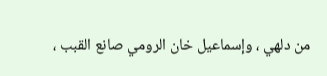من دلهي ، وإسماعيل خان الرومي صانع القبب ،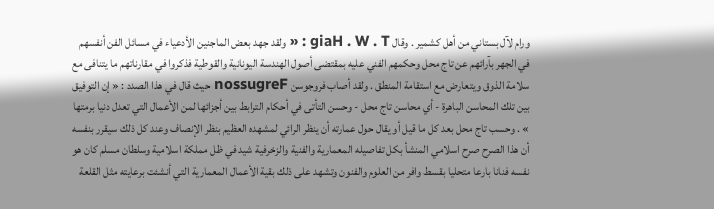ورام لآل بستاني من أهل كشمير . وقال giaH . W . T : « ولقد جهد بعض الماجنين الأدعياء في مسائل الفن أنفسهم في الجهر بآرائهم عن تاج محل وحكمهم الفني عليه بمقتضى أصول الهندسة اليونانية والقوطية فذكروا في مقارناتهم ما يتنافى مع سلامة الذوق ويتعارض مع استقامة المنطق . ولقد أصاب فروجوسن nossugreF حيث قال في هذا الصدد : « إن التوفيق بين تلك المحاسن الباهرة - أي محاسن تاج محل - وحسن التأتى في أحكام الترابط بين أجزائها لمن الأعمال التي تعدل دنيا برمتها » . وحسب تاج محل بعد كل ما قيل أو يقال حول عمارته أن ينظر الرائي لمشهده العظيم بنظر الإنصاف وعند كل ذلك سيقرر بنفسه أن هذا الصرح صرح اسلامي المنشأ بكل تفاصيله المعمارية والفنية والزخرفية شيد في ظل مملكة اسلامية وسلطان مسلم كان هو نفسه فنانا بارعا متحليا بقسط وافر من العلوم والفنون وتشهد على ذلك بقية الأعمال المعمارية التي أنشئت برعايته مثل القلعة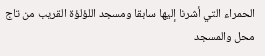الحمراء التي أشرنا إليها سابقا ومسجد اللؤلؤة القريب من تاج محل والمسجد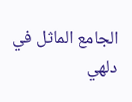الجامع الماثل في دلهي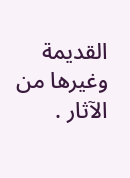القديمة وغيرها من الآثار .